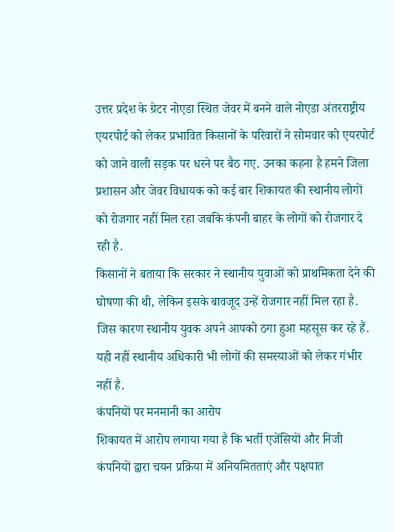उत्तर प्रदेश के ग्रेटर नोएडा स्थित जेवर में बनने वाले नोएडा अंतरराष्ट्रीय एयरपोर्ट को लेकर प्रभावित किसानों के परिवारों ने सोमवार को एयरपोर्ट को जाने वाली सड़क पर धरने पर बैठ गए. उनका कहना है हमने जिला प्रशासन और जेवर विधायक को कई बार शिकायत की स्थानीय लोगों को रोजगार नहीं मिल रहा जबकि कंपनी बाहर के लोगों को रोजगार दे रही है.
किसानों ने बताया कि सरकार ने स्थानीय युवाओं को प्राथमिकता देने की घोषणा की थी, लेकिन इसके बावजूद उन्हें रोजगार नहीं मिल रहा है. जिस कारण स्थानीय युवक अपने आपको ठगा हुआ महसूस कर रहे हैं. यही नहीं स्थानीय अधिकारी भी लोगों की समस्याओं को लेकर गंभीर नहीं है.
कंपनियों पर मनमानी का आरोप
शिकायत में आरोप लगाया गया है कि भर्ती एजेंसियों और निजी कंपनियों द्वारा चयन प्रक्रिया में अनियमितताएं और पक्षपात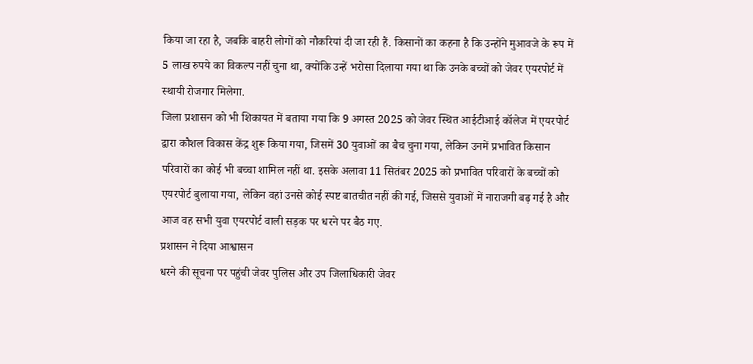किया जा रहा है, जबकि बाहरी लोगों को नौकरियां दी जा रही हैं. किसानों का कहना है कि उन्होंने मुआवजे के रूप में 5 लाख रुपये का विकल्प नहीं चुना था, क्योंकि उन्हें भरोसा दिलाया गया था कि उनके बच्चों को जेवर एयरपोर्ट में स्थायी रोजगार मिलेगा.
जिला प्रशासन को भी शिकायत में बताया गया कि 9 अगस्त 2025 को जेवर स्थित आईटीआई कॉलेज में एयरपोर्ट द्वारा कौशल विकास केंद्र शुरू किया गया, जिसमें 30 युवाओं का बैच चुना गया, लेकिन उनमें प्रभावित किसान परिवारों का कोई भी बच्चा शामिल नहीं था. इसके अलावा 11 सितंबर 2025 को प्रभावित परिवारों के बच्चों को एयरपोर्ट बुलाया गया, लेकिन वहां उनसे कोई स्पष्ट बातचीत नहीं की गई, जिससे युवाओं में नाराजगी बढ़ गई है और आज वह सभी युवा एयरपोर्ट वाली सड़क पर धरने पर बैठ गए.
प्रशासन ने दिया आश्वासन
धरने की सूचना पर पहुंची जेवर पुलिस और उप जिलाधिकारी जेवर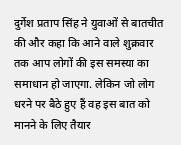दुर्गेश प्रताप सिंह ने युवाओं से बातचीत की और कहा कि आने वाले शुक्रवार तक आप लोगों की इस समस्या का समाधान हो जाएगा. लेकिन जो लोग धरने पर बैठे हुए हैं वह इस बात को मानने के लिए तैयार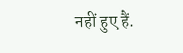नहीं हुए हैं.